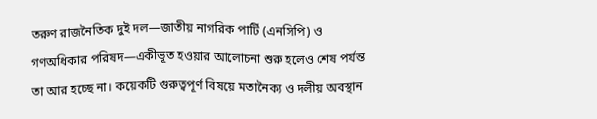তরুণ রাজনৈতিক দুই দল—জাতীয় নাগরিক পার্টি (এনসিপি) ও গণঅধিকার পরিষদ—একীভূত হওয়ার আলোচনা শুরু হলেও শেষ পর্যন্ত তা আর হচ্ছে না। কয়েকটি গুরুত্বপূর্ণ বিষয়ে মতানৈক্য ও দলীয় অবস্থান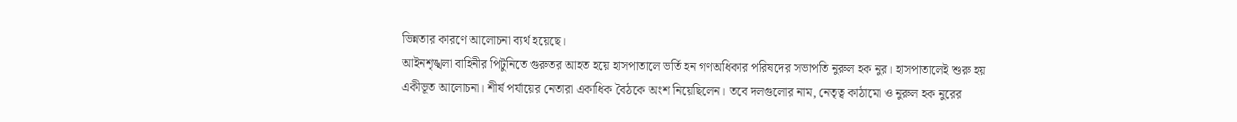ভিন্নতার কারণে আলোচনা ব্যর্থ হয়েছে।
আইনশৃঙ্খলা বাহিনীর পিটুনিতে গুরুতর আহত হয়ে হাসপাতালে ভর্তি হন গণঅধিকার পরিষদের সভাপতি নুরুল হক নুর। হাসপাতালেই শুরু হয় একীভূত আলোচনা। শীর্ষ পর্যায়ের নেতারা একাধিক বৈঠকে অংশ নিয়েছিলেন। তবে দলগুলোর নাম, নেতৃত্ব কাঠামো ও নুরুল হক নুরের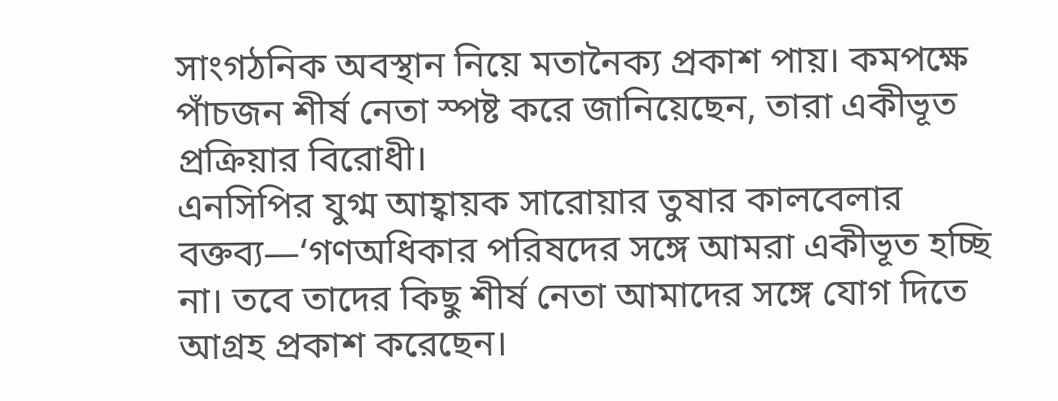সাংগঠনিক অবস্থান নিয়ে মতানৈক্য প্রকাশ পায়। কমপক্ষে পাঁচজন শীর্ষ নেতা স্পষ্ট করে জানিয়েছেন, তারা একীভূত প্রক্রিয়ার বিরোধী।
এনসিপির যুগ্ম আহ্বায়ক সারোয়ার তুষার কালবেলার বক্তব্য—‘গণঅধিকার পরিষদের সঙ্গে আমরা একীভূত হচ্ছি না। তবে তাদের কিছু শীর্ষ নেতা আমাদের সঙ্গে যোগ দিতে আগ্রহ প্রকাশ করেছেন।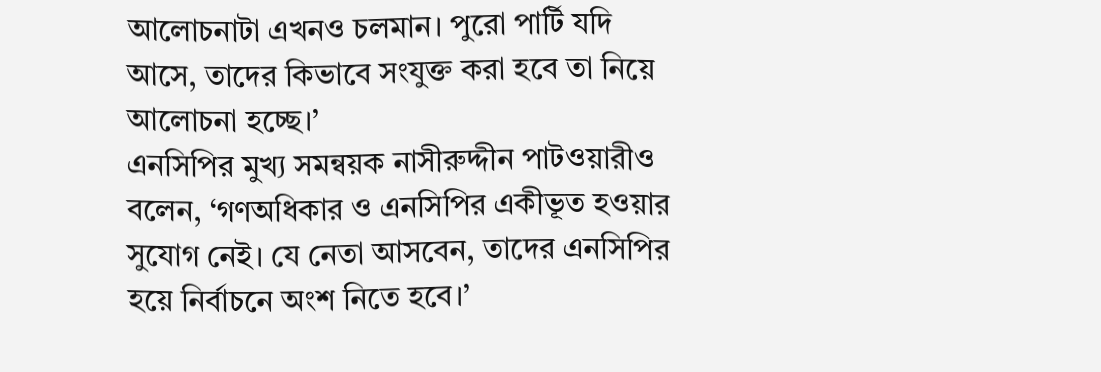আলোচনাটা এখনও চলমান। পুরো পার্টি যদি আসে, তাদের কিভাবে সংযুক্ত করা হবে তা নিয়ে আলোচনা হচ্ছে।’
এনসিপির মুখ্য সমন্বয়ক নাসীরুদ্দীন পাটওয়ারীও বলেন, ‘গণঅধিকার ও এনসিপির একীভূত হওয়ার সুযোগ নেই। যে নেতা আসবেন, তাদের এনসিপির হয়ে নির্বাচনে অংশ নিতে হবে।’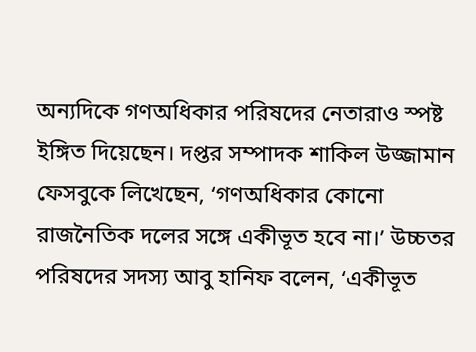অন্যদিকে গণঅধিকার পরিষদের নেতারাও স্পষ্ট ইঙ্গিত দিয়েছেন। দপ্তর সম্পাদক শাকিল উজ্জামান ফেসবুকে লিখেছেন, ‘গণঅধিকার কোনো রাজনৈতিক দলের সঙ্গে একীভূত হবে না।’ উচ্চতর পরিষদের সদস্য আবু হানিফ বলেন, ‘একীভূত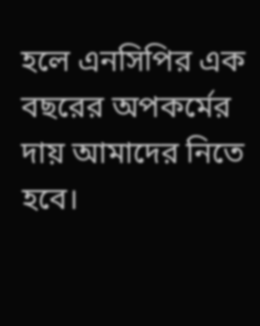হলে এনসিপির এক বছরের অপকর্মের দায় আমাদের নিতে হবে।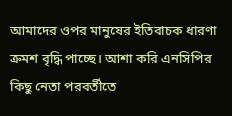আমাদের ওপর মানুষের ইতিবাচক ধারণা ক্রমশ বৃদ্ধি পাচ্ছে। আশা করি এনসিপির কিছু নেতা পরবর্তীতে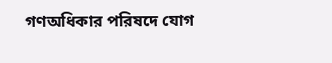গণঅধিকার পরিষদে যোগ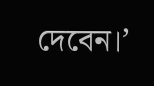দেবেন।’